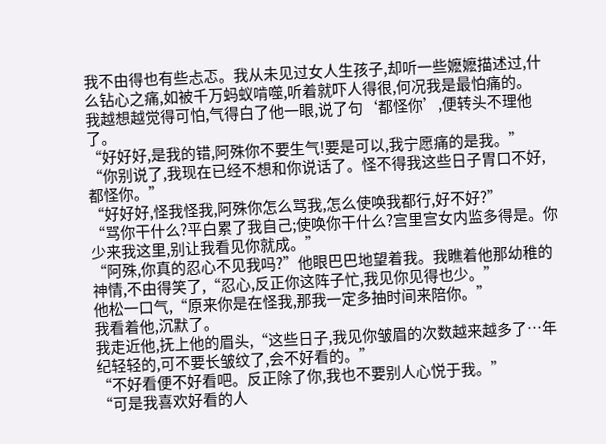我不由得也有些忐忑。我从未见过女人生孩子,却听一些嬷嬷描述过,什么钻心之痛,如被千万蚂蚁啃噬,听着就吓人得很,何况我是最怕痛的。
我越想越觉得可怕,气得白了他一眼,说了句‘都怪你’,便转头不理他了。
“好好好,是我的错,阿殊你不要生气!要是可以,我宁愿痛的是我。”
“你别说了,我现在已经不想和你说话了。怪不得我这些日子胃口不好,都怪你。”
“好好好,怪我怪我,阿殊你怎么骂我,怎么使唤我都行,好不好?”
“骂你干什么?平白累了我自己;使唤你干什么?宫里宫女内监多得是。你少来我这里,别让我看见你就成。”
“阿殊,你真的忍心不见我吗?”他眼巴巴地望着我。我瞧着他那幼稚的神情,不由得笑了,“忍心,反正你这阵子忙,我见你见得也少。”
他松一口气,“原来你是在怪我,那我一定多抽时间来陪你。”
我看着他,沉默了。
我走近他,抚上他的眉头,“这些日子,我见你皱眉的次数越来越多了…年纪轻轻的,可不要长皱纹了,会不好看的。”
“不好看便不好看吧。反正除了你,我也不要别人心悦于我。”
“可是我喜欢好看的人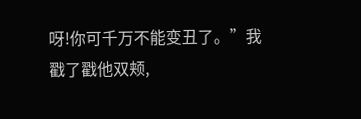呀!你可千万不能变丑了。”我戳了戳他双颊,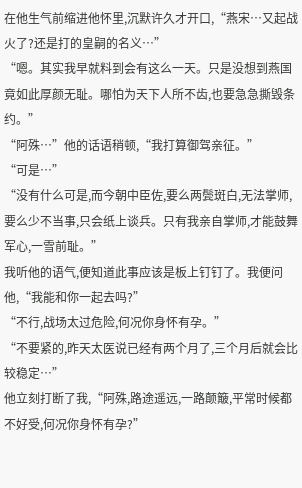在他生气前缩进他怀里,沉默许久才开口,“燕宋…又起战火了?还是打的皇嗣的名义…”
“嗯。其实我早就料到会有这么一天。只是没想到燕国竟如此厚颜无耻。哪怕为天下人所不齿,也要急急撕毁条约。”
“阿殊…”他的话语稍顿,“我打算御驾亲征。”
“可是…”
“没有什么可是,而今朝中臣佐,要么两鬓斑白,无法掌师,要么少不当事,只会纸上谈兵。只有我亲自掌师,才能鼓舞军心,一雪前耻。”
我听他的语气,便知道此事应该是板上钉钉了。我便问他,“我能和你一起去吗?”
“不行,战场太过危险,何况你身怀有孕。”
“不要紧的,昨天太医说已经有两个月了,三个月后就会比较稳定…”
他立刻打断了我,“阿殊,路途遥远,一路颠簸,平常时候都不好受,何况你身怀有孕?”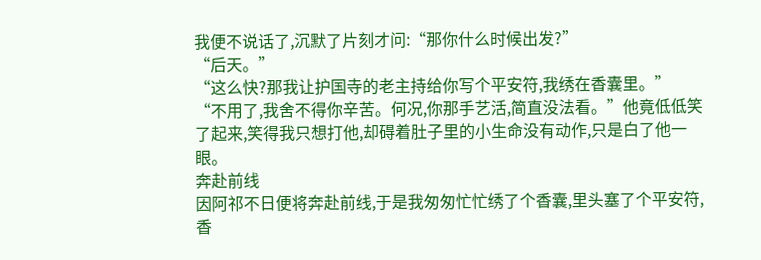我便不说话了,沉默了片刻才问:“那你什么时候出发?”
“后天。”
“这么快?那我让护国寺的老主持给你写个平安符,我绣在香囊里。”
“不用了,我舍不得你辛苦。何况,你那手艺活,简直没法看。”他竟低低笑了起来,笑得我只想打他,却碍着肚子里的小生命没有动作,只是白了他一眼。
奔赴前线
因阿祁不日便将奔赴前线,于是我匆匆忙忙绣了个香囊,里头塞了个平安符,香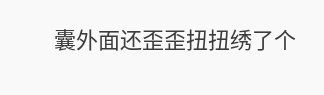囊外面还歪歪扭扭绣了个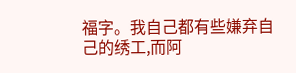福字。我自己都有些嫌弃自己的绣工,而阿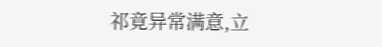祁竟异常满意,立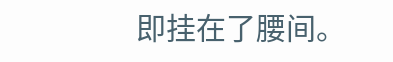即挂在了腰间。